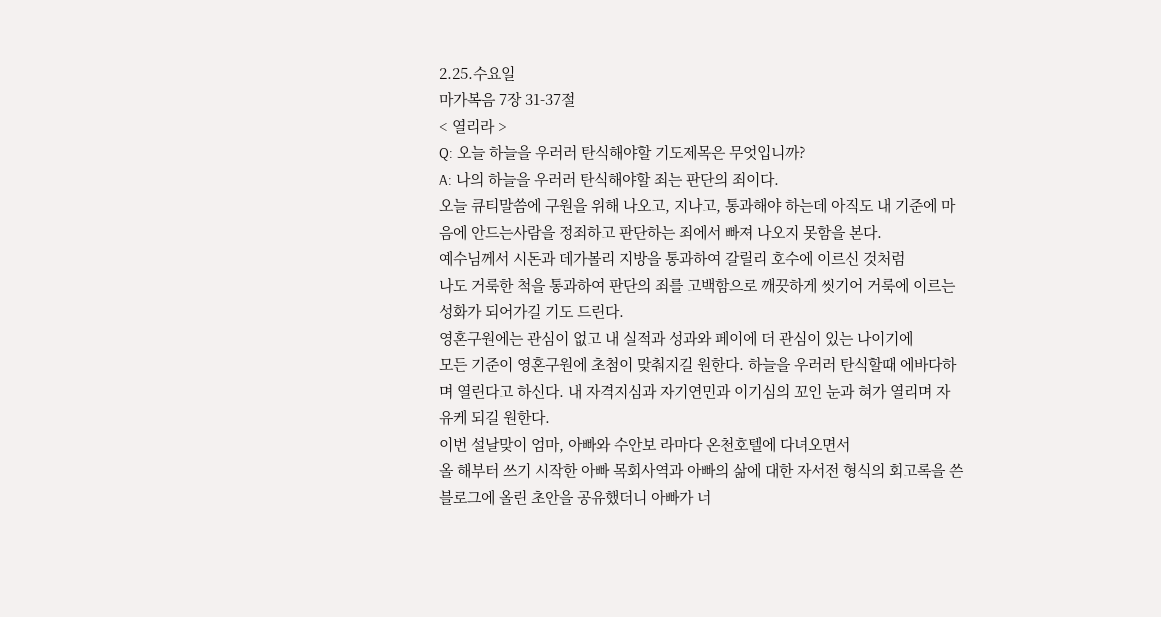2.25.수요일
마가복음 7장 31-37절
< 열리라 >
Q: 오늘 하늘을 우러러 탄식해야할 기도제목은 무엇입니까?
A: 나의 하늘을 우러러 탄식해야할 죄는 판단의 죄이다.
오늘 큐티말씀에 구원을 위해 나오고, 지나고, 통과해야 하는데 아직도 내 기준에 마음에 안드는사람을 정죄하고 판단하는 죄에서 빠져 나오지 못함을 본다.
예수님께서 시돈과 데가볼리 지방을 통과하여 갈릴리 호수에 이르신 것처럼
나도 거룩한 척을 통과하여 판단의 죄를 고백함으로 깨끗하게 씻기어 거룩에 이르는 성화가 되어가길 기도 드린다.
영혼구원에는 관심이 없고 내 실적과 성과와 페이에 더 관심이 있는 나이기에
모든 기준이 영혼구원에 초첨이 맞춰지길 원한다. 하늘을 우러러 탄식할때 에바다하며 열린다고 하신다. 내 자격지심과 자기연민과 이기심의 꼬인 눈과 혀가 열리며 자유케 되길 원한다.
이번 설날맞이 엄마, 아빠와 수안보 라마다 온천호텔에 다녀오면서
올 해부터 쓰기 시작한 아빠 목회사역과 아빠의 삶에 대한 자서전 형식의 회고록을 쓴 블로그에 올린 초안을 공유했더니 아빠가 너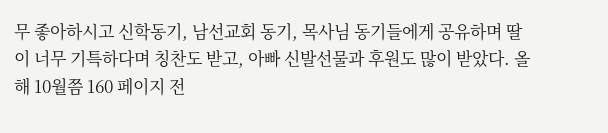무 좋아하시고 신학동기, 남선교회 동기, 목사님 동기들에게 공유하며 딸이 너무 기특하다며 칭찬도 받고, 아빠 신발선물과 후원도 많이 받았다. 올해 10월쯤 160 페이지 전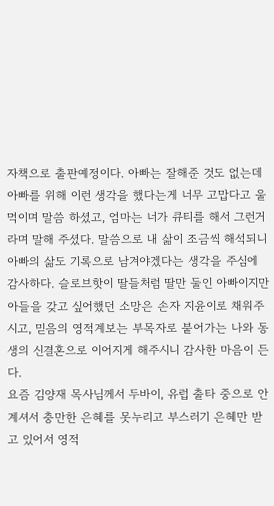자책으로 출판예정이다. 아빠는 잘해준 것도 없는데 아빠를 위해 이런 생각을 했다는게 너무 고맙다고 울먹이며 말씀 하셨고, 엄마는 너가 큐티를 해서 그런거라며 말해 주셨다. 말씀으로 내 삶이 조금씩 해석되니 아빠의 삶도 기록으로 남겨야겠다는 생각을 주심에 감사하다. 슬로브핫이 딸들처럼 딸만 둘인 아빠이지만 아들을 갖고 싶어했던 소망은 손자 지윤이로 채워주시고, 믿음의 영적계보는 부목자로 붙어가는 나와 동생의 신결혼으로 이어지게 해주시니 감사한 마음이 든다.
요즘 김양재 목사님께서 두바이, 유럽 출타 중으로 안계셔서 충만한 은혜를 못누리고 부스러기 은혜만 받고 있어서 영적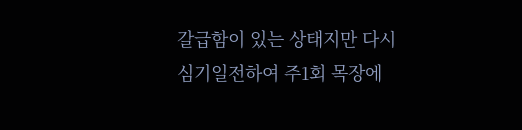갈급함이 있는 상태지만 다시 심기일전하여 주1회 목장에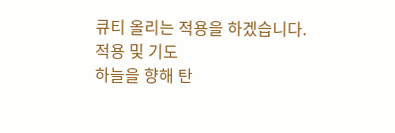큐티 올리는 적용을 하겠습니다.
적용 및 기도
하늘을 향해 탄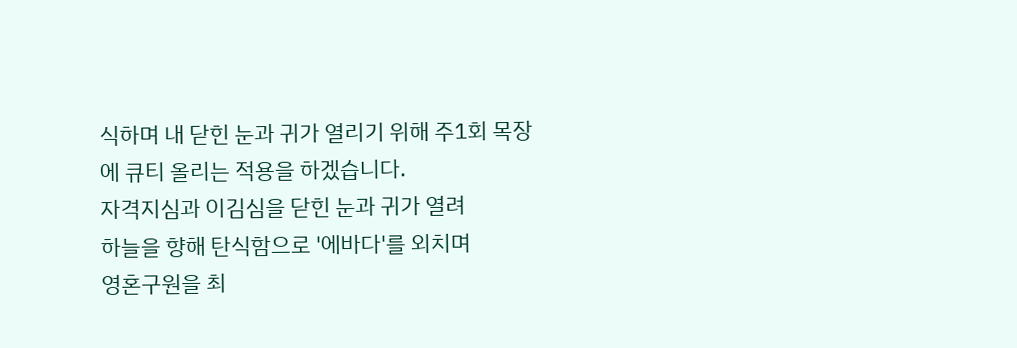식하며 내 닫힌 눈과 귀가 열리기 위해 주1회 목장에 큐티 올리는 적용을 하겠습니다.
자격지심과 이김심을 닫힌 눈과 귀가 열려
하늘을 향해 탄식함으로 '에바다'를 외치며
영혼구원을 최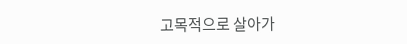고목적으로 살아가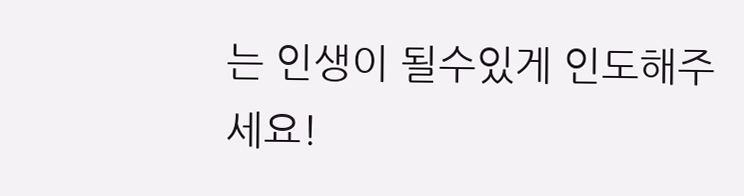는 인생이 될수있게 인도해주세요!